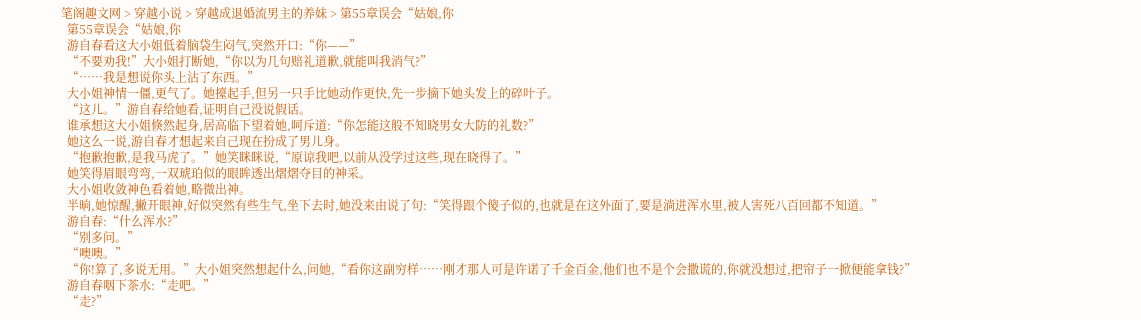笔阁趣文网 > 穿越小说 > 穿越成退婚流男主的养妹 > 第55章误会“姑娘,你
  第55章误会“姑娘,你
  游自春看这大小姐低着脑袋生闷气,突然开口:“你——”
  “不要劝我!”大小姐打断她,“你以为几句赔礼道歉,就能叫我消气?”
  “……我是想说你头上沾了东西。”
  大小姐神情一僵,更气了。她擡起手,但另一只手比她动作更快,先一步摘下她头发上的碎叶子。
  “这儿。”游自春给她看,证明自己没说假话。
  谁承想这大小姐倏然起身,居高临下望着她,呵斥道:“你怎能这般不知晓男女大防的礼数?”
  她这么一说,游自春才想起来自己现在扮成了男儿身。
  “抱歉抱歉,是我马虎了。”她笑眯眯说,“原谅我吧,以前从没学过这些,现在晓得了。”
  她笑得眉眼弯弯,一双琥珀似的眼眸透出熠熠夺目的神采。
  大小姐收敛神色看着她,略微出神。
  半晌,她惊醒,撇开眼神,好似突然有些生气,坐下去时,她没来由说了句:“笑得跟个傻子似的,也就是在这外面了,要是淌进浑水里,被人害死八百回都不知道。”
  游自春:“什么浑水?”
  “别多问。”
  “噢噢。”
  “你!算了,多说无用。”大小姐突然想起什么,问她,“看你这副穷样……刚才那人可是许诺了千金百金,他们也不是个会撒谎的,你就没想过,把帘子一掀便能拿钱?”
  游自春咽下茶水:“走吧。”
  “走?”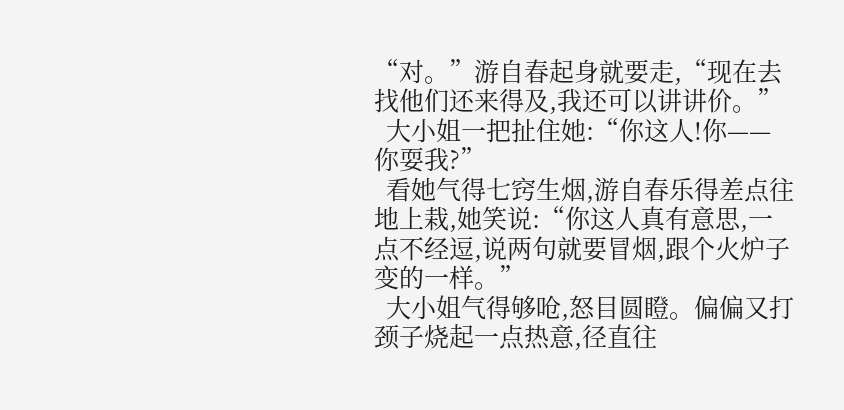“对。”游自春起身就要走,“现在去找他们还来得及,我还可以讲讲价。”
  大小姐一把扯住她:“你这人!你——你耍我?”
  看她气得七窍生烟,游自春乐得差点往地上栽,她笑说:“你这人真有意思,一点不经逗,说两句就要冒烟,跟个火炉子变的一样。”
  大小姐气得够呛,怒目圆瞪。偏偏又打颈子烧起一点热意,径直往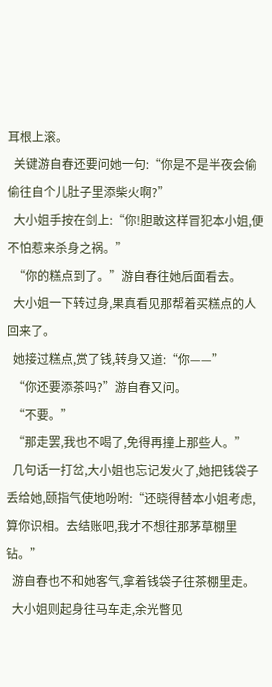耳根上滚。
  关键游自春还要问她一句:“你是不是半夜会偷偷往自个儿肚子里添柴火啊?”
  大小姐手按在剑上:“你!胆敢这样冒犯本小姐,便不怕惹来杀身之祸。”
  “你的糕点到了。”游自春往她后面看去。
  大小姐一下转过身,果真看见那帮着买糕点的人回来了。
  她接过糕点,赏了钱,转身又道:“你——”
  “你还要添茶吗?”游自春又问。
  “不要。”
  “那走罢,我也不喝了,免得再撞上那些人。”
  几句话一打岔,大小姐也忘记发火了,她把钱袋子丢给她,颐指气使地吩咐:“还晓得替本小姐考虑,算你识相。去结账吧,我才不想往那茅草棚里钻。”
  游自春也不和她客气,拿着钱袋子往茶棚里走。
  大小姐则起身往马车走,余光瞥见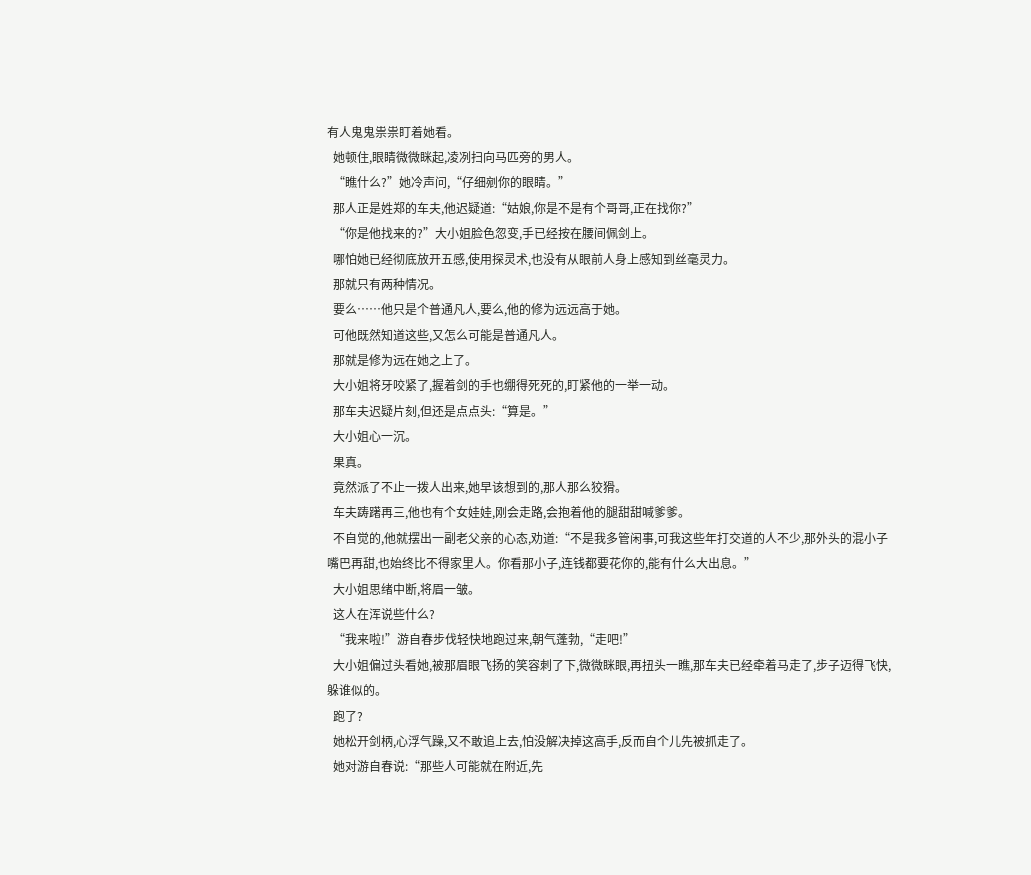有人鬼鬼祟祟盯着她看。
  她顿住,眼睛微微眯起,凌冽扫向马匹旁的男人。
  “瞧什么?”她冷声问,“仔细剜你的眼睛。”
  那人正是姓郑的车夫,他迟疑道:“姑娘,你是不是有个哥哥,正在找你?”
  “你是他找来的?”大小姐脸色忽变,手已经按在腰间佩剑上。
  哪怕她已经彻底放开五感,使用探灵术,也没有从眼前人身上感知到丝毫灵力。
  那就只有两种情况。
  要么……他只是个普通凡人,要么,他的修为远远高于她。
  可他既然知道这些,又怎么可能是普通凡人。
  那就是修为远在她之上了。
  大小姐将牙咬紧了,握着剑的手也绷得死死的,盯紧他的一举一动。
  那车夫迟疑片刻,但还是点点头:“算是。”
  大小姐心一沉。
  果真。
  竟然派了不止一拨人出来,她早该想到的,那人那么狡猾。
  车夫踌躇再三,他也有个女娃娃,刚会走路,会抱着他的腿甜甜喊爹爹。
  不自觉的,他就摆出一副老父亲的心态,劝道:“不是我多管闲事,可我这些年打交道的人不少,那外头的混小子嘴巴再甜,也始终比不得家里人。你看那小子,连钱都要花你的,能有什么大出息。”
  大小姐思绪中断,将眉一皱。
  这人在浑说些什么?
  “我来啦!”游自春步伐轻快地跑过来,朝气蓬勃,“走吧!”
  大小姐偏过头看她,被那眉眼飞扬的笑容刺了下,微微眯眼,再扭头一瞧,那车夫已经牵着马走了,步子迈得飞快,躲谁似的。
  跑了?
  她松开剑柄,心浮气躁,又不敢追上去,怕没解决掉这高手,反而自个儿先被抓走了。
  她对游自春说:“那些人可能就在附近,先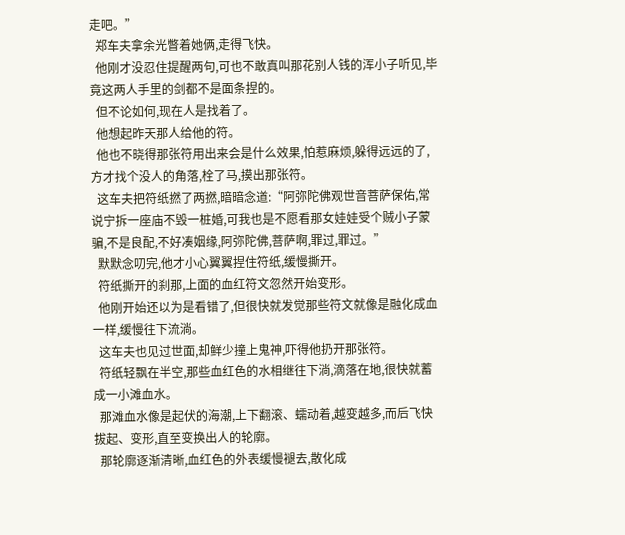走吧。”
  郑车夫拿余光瞥着她俩,走得飞快。
  他刚才没忍住提醒两句,可也不敢真叫那花别人钱的浑小子听见,毕竟这两人手里的剑都不是面条捏的。
  但不论如何,现在人是找着了。
  他想起昨天那人给他的符。
  他也不晓得那张符用出来会是什么效果,怕惹麻烦,躲得远远的了,方才找个没人的角落,栓了马,摸出那张符。
  这车夫把符纸撚了两撚,暗暗念道:“阿弥陀佛观世音菩萨保佑,常说宁拆一座庙不毁一桩婚,可我也是不愿看那女娃娃受个贼小子蒙骗,不是良配,不好凑姻缘,阿弥陀佛,菩萨啊,罪过,罪过。”
  默默念叨完,他才小心翼翼捏住符纸,缓慢撕开。
  符纸撕开的刹那,上面的血红符文忽然开始变形。
  他刚开始还以为是看错了,但很快就发觉那些符文就像是融化成血一样,缓慢往下流淌。
  这车夫也见过世面,却鲜少撞上鬼神,吓得他扔开那张符。
  符纸轻飘在半空,那些血红色的水相继往下淌,滴落在地,很快就蓄成一小滩血水。
  那滩血水像是起伏的海潮,上下翻滚、蠕动着,越变越多,而后飞快拔起、变形,直至变换出人的轮廓。
  那轮廓逐渐清晰,血红色的外表缓慢褪去,散化成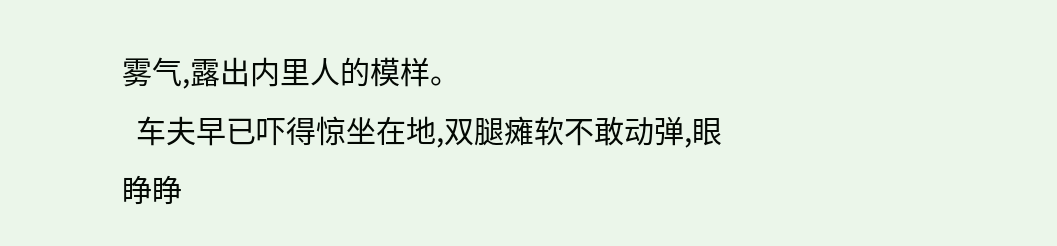雾气,露出内里人的模样。
  车夫早已吓得惊坐在地,双腿瘫软不敢动弹,眼睁睁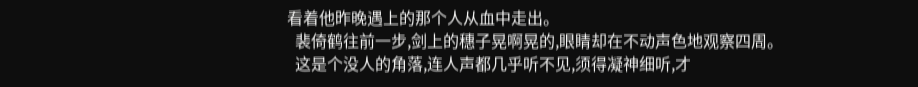看着他昨晚遇上的那个人从血中走出。
  裴倚鹤往前一步,剑上的穗子晃啊晃的,眼睛却在不动声色地观察四周。
  这是个没人的角落,连人声都几乎听不见,须得凝神细听,才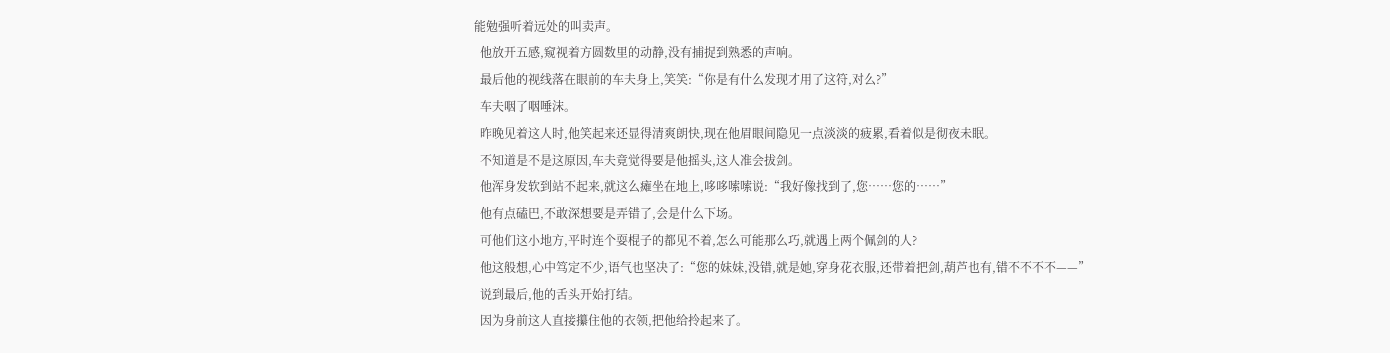能勉强听着远处的叫卖声。
  他放开五感,窥视着方圆数里的动静,没有捕捉到熟悉的声响。
  最后他的视线落在眼前的车夫身上,笑笑:“你是有什么发现才用了这符,对么?”
  车夫咽了咽唾沫。
  昨晚见着这人时,他笑起来还显得清爽朗快,现在他眉眼间隐见一点淡淡的疲累,看着似是彻夜未眠。
  不知道是不是这原因,车夫竟觉得要是他摇头,这人准会拔剑。
  他浑身发软到站不起来,就这么瘫坐在地上,哆哆嗦嗦说:“我好像找到了,您……您的……”
  他有点磕巴,不敢深想要是弄错了,会是什么下场。
  可他们这小地方,平时连个耍棍子的都见不着,怎么可能那么巧,就遇上两个佩剑的人?
  他这般想,心中笃定不少,语气也坚决了:“您的妹妹,没错,就是她,穿身花衣服,还带着把剑,葫芦也有,错不不不不——”
  说到最后,他的舌头开始打结。
  因为身前这人直接攥住他的衣领,把他给拎起来了。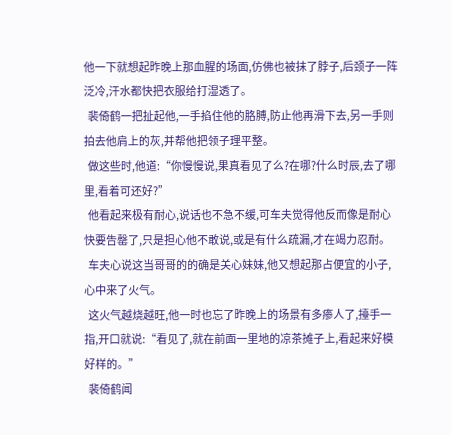他一下就想起昨晚上那血腥的场面,仿佛也被抹了脖子,后颈子一阵泛冷,汗水都快把衣服给打湿透了。
  裴倚鹤一把扯起他,一手掐住他的胳膊,防止他再滑下去,另一手则拍去他肩上的灰,并帮他把领子理平整。
  做这些时,他道:“你慢慢说,果真看见了么?在哪?什么时辰,去了哪里,看着可还好?”
  他看起来极有耐心,说话也不急不缓,可车夫觉得他反而像是耐心快要告罄了,只是担心他不敢说,或是有什么疏漏,才在竭力忍耐。
  车夫心说这当哥哥的的确是关心妹妹,他又想起那占便宜的小子,心中来了火气。
  这火气越烧越旺,他一时也忘了昨晚上的场景有多瘆人了,擡手一指,开口就说:“看见了,就在前面一里地的凉茶摊子上,看起来好模好样的。”
  裴倚鹤闻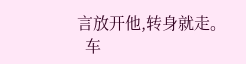言放开他,转身就走。
  车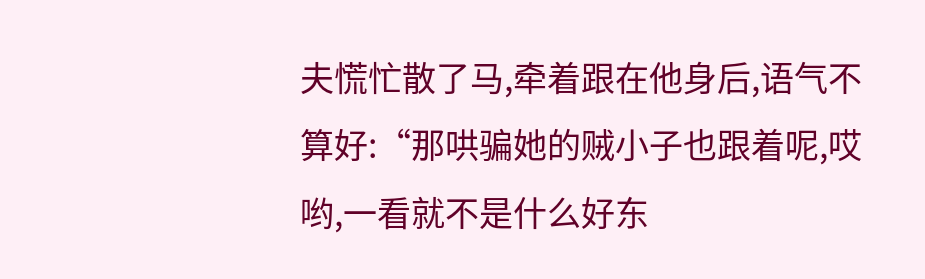夫慌忙散了马,牵着跟在他身后,语气不算好:“那哄骗她的贼小子也跟着呢,哎哟,一看就不是什么好东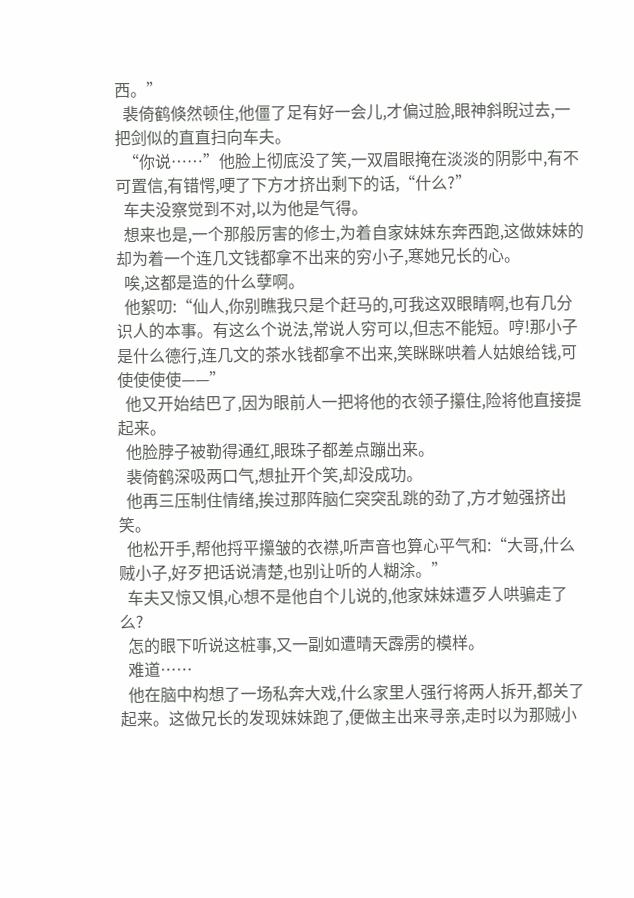西。”
  裴倚鹤倏然顿住,他僵了足有好一会儿,才偏过脸,眼神斜睨过去,一把剑似的直直扫向车夫。
  “你说……”他脸上彻底没了笑,一双眉眼掩在淡淡的阴影中,有不可置信,有错愕,哽了下方才挤出剩下的话,“什么?”
  车夫没察觉到不对,以为他是气得。
  想来也是,一个那般厉害的修士,为着自家妹妹东奔西跑,这做妹妹的却为着一个连几文钱都拿不出来的穷小子,寒她兄长的心。
  唉,这都是造的什么孽啊。
  他絮叨:“仙人,你别瞧我只是个赶马的,可我这双眼睛啊,也有几分识人的本事。有这么个说法,常说人穷可以,但志不能短。哼!那小子是什么德行,连几文的茶水钱都拿不出来,笑眯眯哄着人姑娘给钱,可使使使使——”
  他又开始结巴了,因为眼前人一把将他的衣领子攥住,险将他直接提起来。
  他脸脖子被勒得通红,眼珠子都差点蹦出来。
  裴倚鹤深吸两口气,想扯开个笑,却没成功。
  他再三压制住情绪,挨过那阵脑仁突突乱跳的劲了,方才勉强挤出笑。
  他松开手,帮他捋平攥皱的衣襟,听声音也算心平气和:“大哥,什么贼小子,好歹把话说清楚,也别让听的人糊涂。”
  车夫又惊又惧,心想不是他自个儿说的,他家妹妹遭歹人哄骗走了么?
  怎的眼下听说这桩事,又一副如遭晴天霹雳的模样。
  难道……
  他在脑中构想了一场私奔大戏,什么家里人强行将两人拆开,都关了起来。这做兄长的发现妹妹跑了,便做主出来寻亲,走时以为那贼小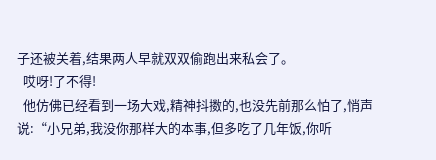子还被关着,结果两人早就双双偷跑出来私会了。
  哎呀!了不得!
  他仿佛已经看到一场大戏,精神抖擞的,也没先前那么怕了,悄声说:“小兄弟,我没你那样大的本事,但多吃了几年饭,你听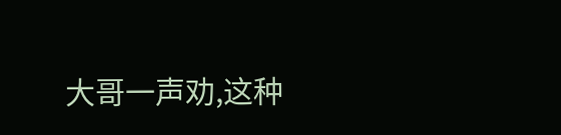大哥一声劝,这种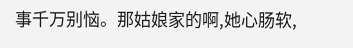事千万别恼。那姑娘家的啊,她心肠软,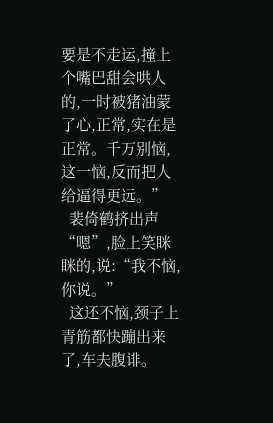要是不走运,撞上个嘴巴甜会哄人的,一时被猪油蒙了心,正常,实在是正常。千万别恼,这一恼,反而把人给逼得更远。”
  裴倚鹤挤出声“嗯”,脸上笑眯眯的,说:“我不恼,你说。”
  这还不恼,颈子上青筋都快蹦出来了,车夫腹诽。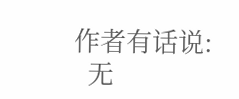作者有话说:
  无